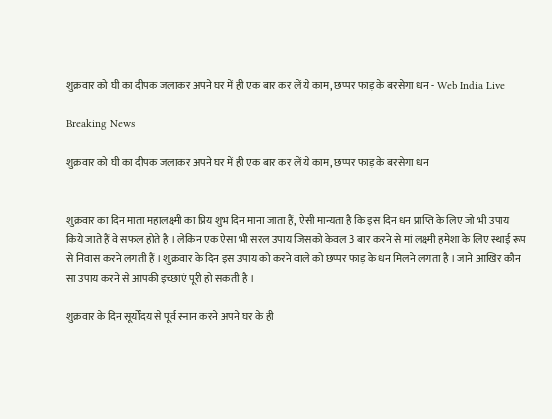शुक्रवार को घी का दीपक जलाकर अपने घर में ही एक बार कर लें ये काम, छप्पर फाड़ के बरसेगा धन - Web India Live

Breaking News

शुक्रवार को घी का दीपक जलाकर अपने घर में ही एक बार कर लें ये काम, छप्पर फाड़ के बरसेगा धन


शुक्रवार का दिन माता महालक्ष्मी का प्रिय शुभ दिन माना जाता हैं, ऐसी मान्यता है कि इस दिन धन प्राप्ति के लिए जो भी उपाय किये जाते हैं वे सफल होते है । लेकिन एक ऐसा भी सरल उपाय जिसको केवल 3 बार करने से मां लक्ष्मी हमेशा के लिए स्थाई रूप से निवास करने लगती हैं । शुक्रवार के दिन इस उपाय को करने वाले को छप्पर फाड़ के धन मिलने लगता है । जाने आखिर कौन सा उपाय करने से आपकी इच्छाएं पूरी हो सकती है ।

शुक्रवार के दिन सूर्योंदय से पूर्व स्नान करने अपने घर के ही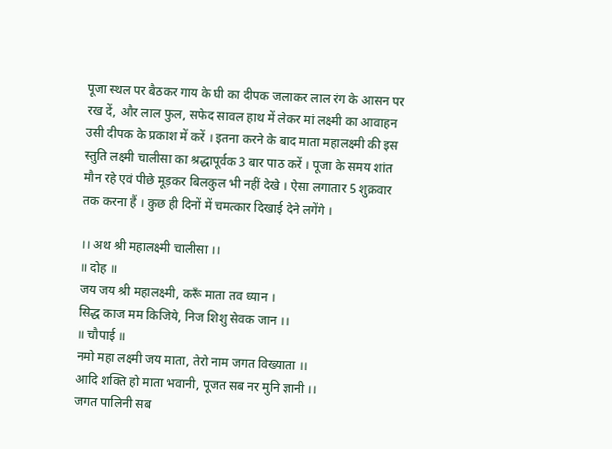पूजा स्थल पर बैठकर गाय के घी का दीपक जलाकर लाल रंग के आसन पर रख दें, और लाल फुल, सफेद सावल हाथ में लेकर मां लक्ष्मी का आवाहन उसी दीपक के प्रकाश में करें । इतना करने के बाद माता महालक्ष्मी की इस स्तुति लक्ष्मी चालीसा का श्रद्धापूर्वक 3 बार पाठ करें । पूजा के समय शांत मौन रहे एवं पीछे मूड़कर बिलकुल भी नहीं देखे । ऐसा लगातार 5 शुक्रवार तक करना हैं । कुछ ही दिनों में चमत्कार दिखाई देने लगेंगे ।

।। अथ श्री महालक्ष्मी चालीसा ।।
॥ दोह ॥
जय जय श्री महालक्ष्मी, करूँ माता तव ध्यान ।
सिद्ध काज मम किजिये, निज शिशु सेवक जान ।।
॥ चौपाई ॥
नमो महा लक्ष्मी जय माता, तेरो नाम जगत विख्याता ।।
आदि शक्ति हो माता भवानी, पूजत सब नर मुनि ज्ञानी ।।
जगत पालिनी सब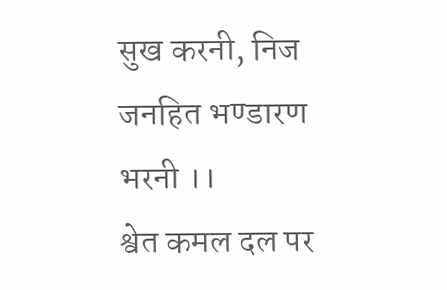सुख करनी, निज जनहित भण्डारण भरनी ।।
श्वेत कमल दल पर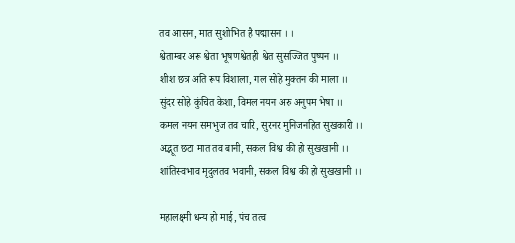तव आसन, मात सुशोभित है पद्मासन । ।
श्वेताम्बर अरू श्वेता भूषणश्वेतही श्वेत सुसज्जित पुष्पन ।।
शीश छत्र अति रूप विशाला, गल सोहे मुक्तन की माला ।।
सुंदर सोहे कुंचित केशा, विमल नयन अरु अनुपम भेषा ।।
कमल नयन समभुज तव चारि, सुरनर मुनिजनहित सुखकारी ।।
अद्भूत छटा मात तव बानी, सकल विश्व की हो सुखखानी ।।
शांतिस्वभाव मृदुलतव भवानी, सकल विश्व की हो सुखखानी ।।

महालक्ष्मी धन्य हो माई, पंच तत्व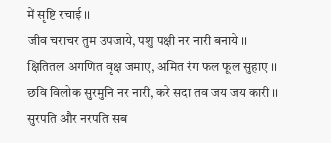में सृष्टि रचाई ।।
जीव चराचर तुम उपजाये, पशु पक्षी नर नारी बनाये ।।
क्षितितल अगणित वृक्ष जमाए, अमित रंग फल फूल सुहाए ।।
छवि विलोक सुरमुनि नर नारी, करे सदा तव जय जय कारी ।।
सुरपति और नरपति सब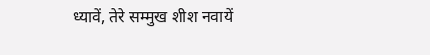ध्यावें, तेरे सम्मुख शीश नवायें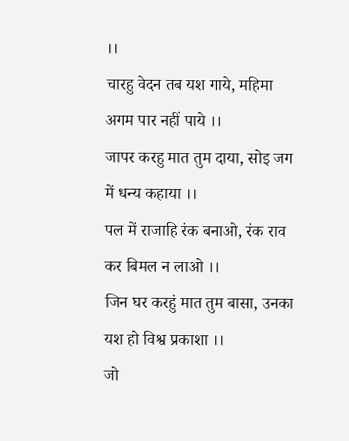।।
चारहु वेदन तब यश गाये, महिमा अगम पार नहीं पाये ।।
जापर करहु मात तुम दाया, सोइ जग में धन्य कहाया ।।
पल में राजाहि रंक बनाओ, रंक राव कर बिमल न लाओ ।।
जिन घर करहुं मात तुम बासा, उनका यश हो विश्व प्रकाशा ।।
जो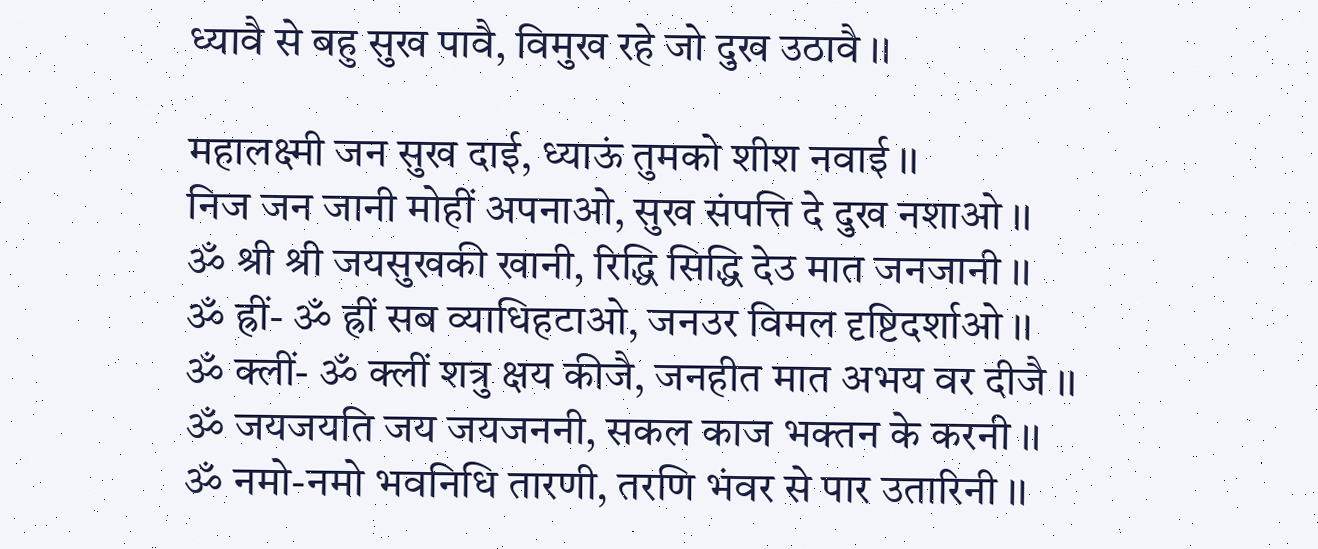ध्यावै से बहु सुख पावै, विमुख रहे जो दुख उठावै ।।

महालक्ष्मी जन सुख दाई, ध्याऊं तुमको शीश नवाई ।।
निज जन जानी मोहीं अपनाओ, सुख संपत्ति दे दुख नशाओ ।।
ॐ श्री श्री जयसुखकी खानी, रिद्धि सिद्धि देउ मात जनजानी ।।
ॐ ह्रीं- ॐ ह्रीं सब व्याधिहटाओ, जनउर विमल दृष्टिदर्शाओ ।।
ॐ क्लीं- ॐ क्लीं शत्रु क्षय कीजै, जनहीत मात अभय वर दीजै ।।
ॐ जयजयति जय जयजननी, सकल काज भक्तन के करनी ।।
ॐ नमो-नमो भवनिधि तारणी, तरणि भंवर से पार उतारिनी ।।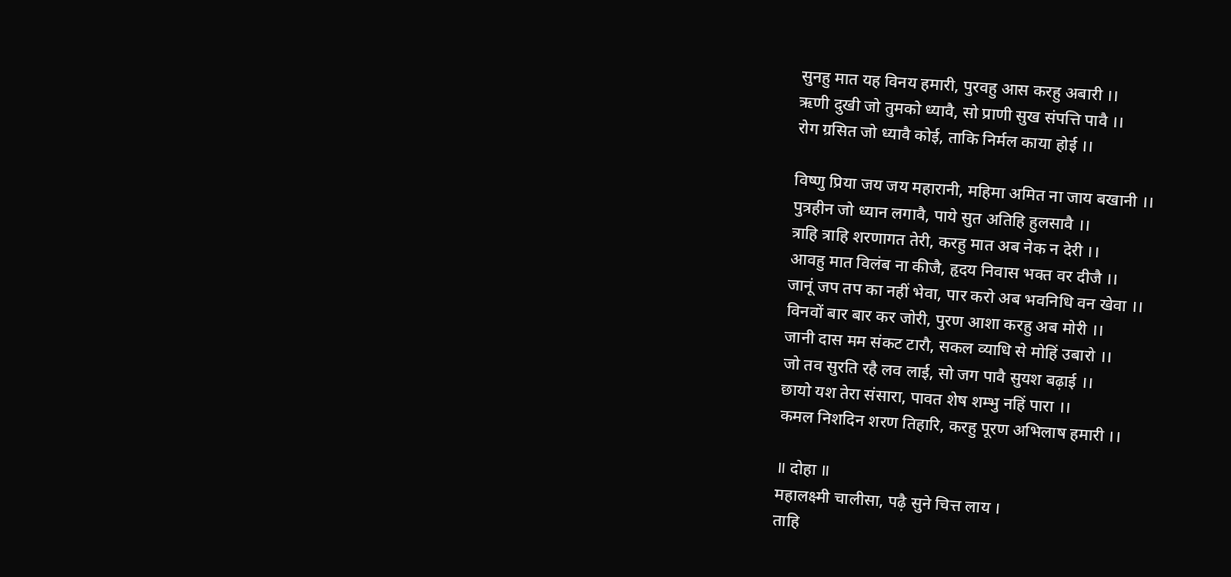सुनहु मात यह विनय हमारी, पुरवहु आस करहु अबारी ।।
ऋणी दुखी जो तुमको ध्यावै, सो प्राणी सुख संपत्ति पावै ।।
रोग ग्रसित जो ध्यावै कोई, ताकि निर्मल काया होई ।।

विष्णु प्रिया जय जय महारानी, महिमा अमित ना जाय बखानी ।।
पुत्रहीन जो ध्यान लगावै, पाये सुत अतिहि हुलसावै ।।
त्राहि त्राहि शरणागत तेरी, करहु मात अब नेक न देरी ।।
आवहु मात विलंब ना कीजै, हृदय निवास भक्त वर दीजै ।।
जानूं जप तप का नहीं भेवा, पार करो अब भवनिधि वन खेवा ।।
विनवों बार बार कर जोरी, पुरण आशा करहु अब मोरी ।।
जानी दास मम संकट टारौ, सकल व्याधि से मोहिं उबारो ।।
जो तव सुरति रहै लव लाई, सो जग पावै सुयश बढ़ाई ।।
छायो यश तेरा संसारा, पावत शेष शम्भु नहिं पारा ।।
कमल निशदिन शरण तिहारि, करहु पूरण अभिलाष हमारी ।।

॥ दोहा ॥
महालक्ष्मी चालीसा, पढ़ै सुने चित्त लाय ।
ताहि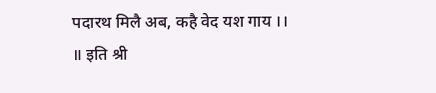पदारथ मिलै अब, कहै वेद यश गाय ।।
॥ इति श्री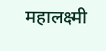महालक्ष्मी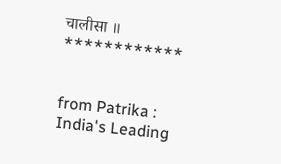चालीसा ॥
************


from Patrika : India's Leading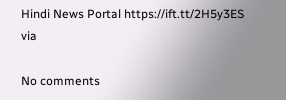Hindi News Portal https://ift.tt/2H5y3ES
via

No comments